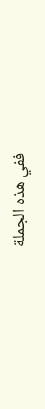ففي هذه الجملة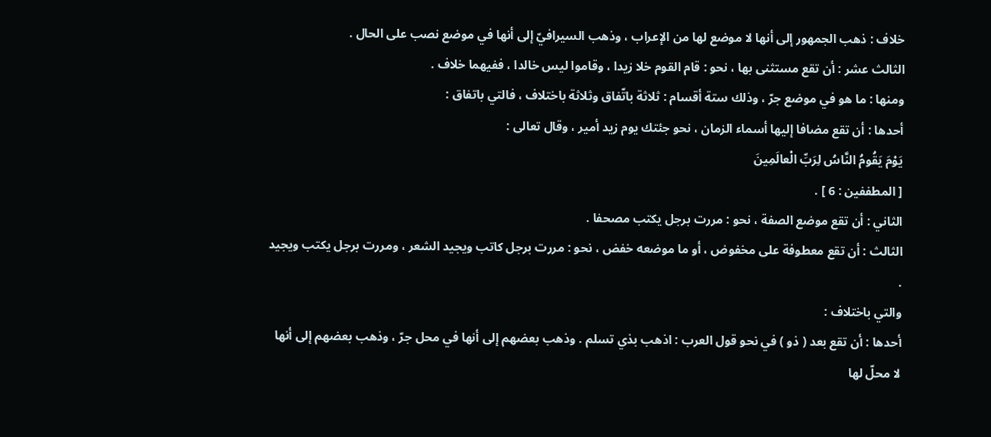خلاف : ذهب الجمهور إلى أنها لا موضع لها من الإعراب ، وذهب السيرافيّ إلى أنها في موضع نصب على الحال .
الثالث عشر : أن تقع مستثنى بها ، نحو : قام القوم خلا زيدا ، وقاموا ليس خالدا ، ففيهما خلاف .
ومنها : ما هو في موضع جرّ ، وذلك ستة أقسام : ثلاثة باتّفاق وثلاثة باختلاف ، فالتي باتفاق :
أحدها : أن تقع مضافا إليها أسماء الزمان ، نحو جئتك يوم زيد أمير ، وقال تعالى :
يَوْمَ يَقُومُ النَّاسُ لِرَبِّ الْعالَمِينَ
[ المطففين : 6 ] .
الثاني : أن تقع موضع الصفة ، نحو : مررت برجل يكتب مصحفا .
الثالث : أن تقع معطوفة على مخفوض ، أو ما موضعه خفض ، نحو : مررت برجل كاتب ويجيد الشعر ، ومررت برجل يكتب ويجيد .
والتي باختلاف :
أحدها : أن تقع بعد ( ذو ) في نحو قول العرب : اذهب بذي تسلم . وذهب بعضهم إلى أنها في محل جرّ ، وذهب بعضهم إلى أنها لا محلّ لها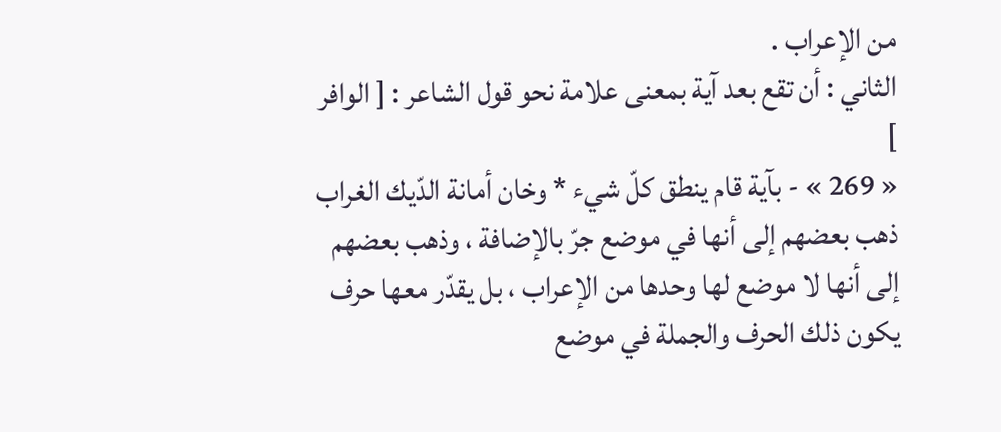من الإعراب .
الثاني : أن تقع بعد آية بمعنى علامة نحو قول الشاعر : [ الوافر ]
« 269 » - بآية قام ينطق كلّ شيء * وخان أمانة الدّيك الغراب
ذهب بعضهم إلى أنها في موضع جرّ بالإضافة ، وذهب بعضهم إلى أنها لا موضع لها وحدها من الإعراب ، بل يقدّر معها حرف يكون ذلك الحرف والجملة في موضع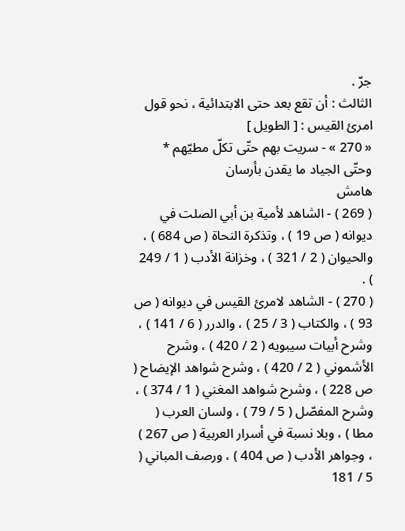جرّ .
الثالث : أن تقع بعد حتى الابتدائية ، نحو قول امرئ القيس : [ الطويل ]
« 270 » - سريت بهم حتّى تكلّ مطيّهم * وحتّى الجياد ما يقدن بأرسان
هامش
( 269 ) - الشاهد لأمية بن أبي الصلت في ديوانه ( ص 19 ) ، وتذكرة النحاة ( ص 684 ) ، والحيوان ( 2 / 321 ) ، وخزانة الأدب ( 1 / 249 ) .
( 270 ) - الشاهد لامرئ القيس في ديوانه ( ص 93 ) ، والكتاب ( 3 / 25 ) ، والدرر ( 6 / 141 ) ، وشرح أبيات سيبويه ( 2 / 420 ) ، وشرح الأشموني ( 2 / 420 ) ، وشرح شواهد الإيضاح ( ص 228 ) ، وشرح شواهد المغني ( 1 / 374 ) ، وشرح المفصّل ( 5 / 79 ) ، ولسان العرب ( مطا ) ، وبلا نسبة في أسرار العربية ( ص 267 ) ، وجواهر الأدب ( ص 404 ) ، ورصف المباني ( 5 / 181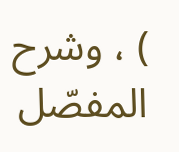) ، وشرح المفصّل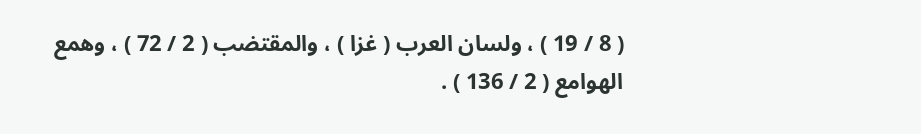( 8 / 19 ) ، ولسان العرب ( غزا ) ، والمقتضب ( 2 / 72 ) ، وهمع الهوامع ( 2 / 136 ) .